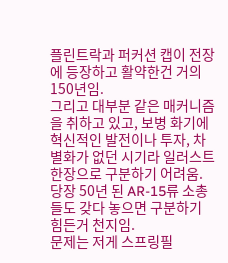플린트락과 퍼커션 캡이 전장에 등장하고 활약한건 거의 150년임.
그리고 대부분 같은 매커니즘을 취하고 있고, 보병 화기에 혁신적인 발전이나 투자, 차별화가 없던 시기라 일러스트 한장으로 구분하기 어려움.
당장 50년 된 AR-15류 소총들도 갖다 놓으면 구분하기 힘든거 천지임.
문제는 저게 스프링필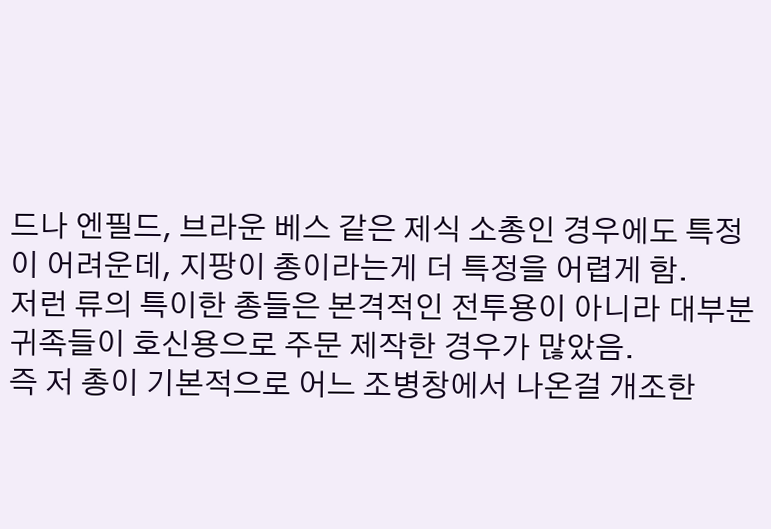드나 엔필드, 브라운 베스 같은 제식 소총인 경우에도 특정이 어려운데, 지팡이 총이라는게 더 특정을 어렵게 함.
저런 류의 특이한 총들은 본격적인 전투용이 아니라 대부분 귀족들이 호신용으로 주문 제작한 경우가 많았음.
즉 저 총이 기본적으로 어느 조병창에서 나온걸 개조한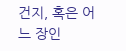건지, 혹은 어느 장인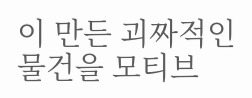이 만든 괴짜적인 물건을 모티브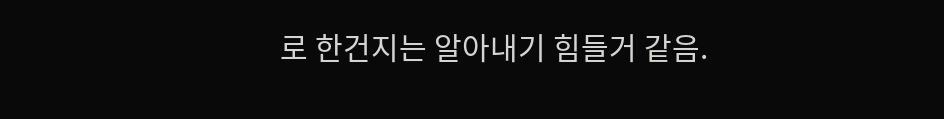로 한건지는 알아내기 힘들거 같음.